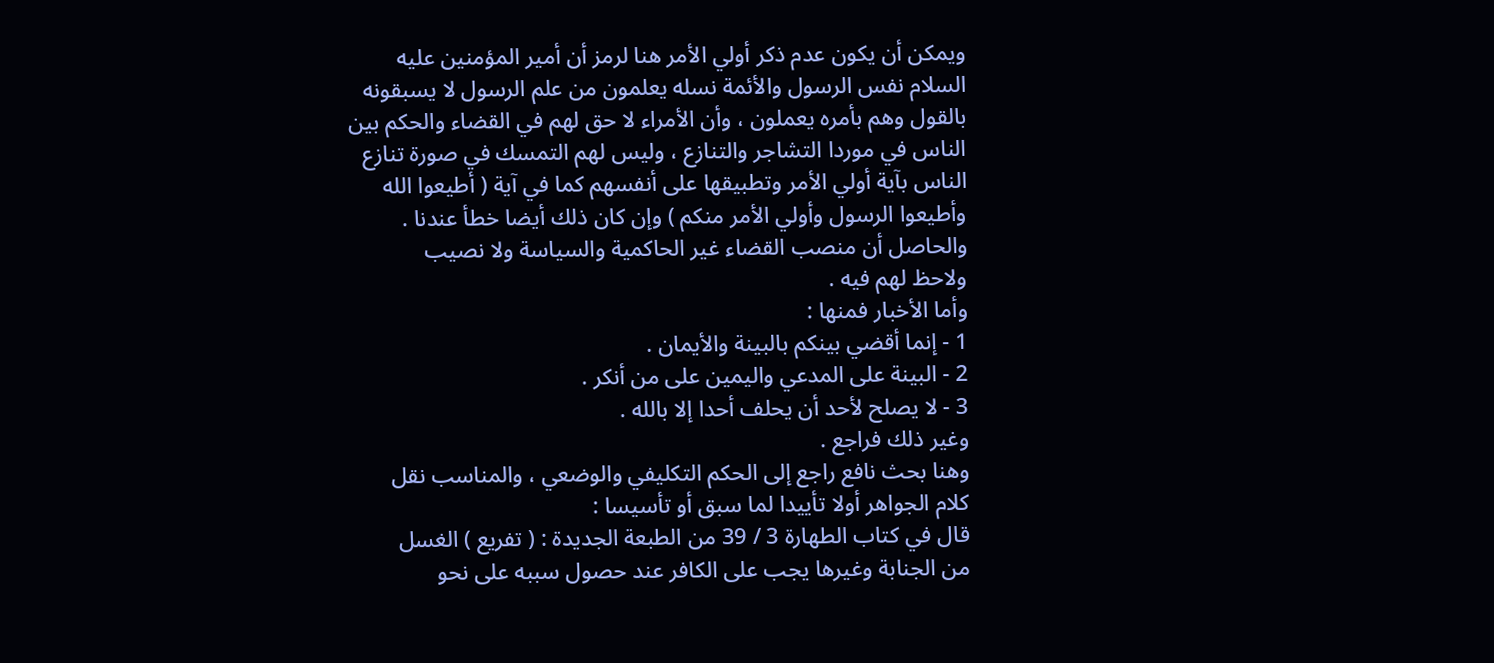ويمكن أن يكون عدم ذكر أولي الأمر هنا لرمز أن أمير المؤمنين عليه
السلام نفس الرسول والأئمة نسله يعلمون من علم الرسول لا يسبقونه
بالقول وهم بأمره يعملون ، وأن الأمراء لا حق لهم في القضاء والحكم بين
الناس في موردا التشاجر والتنازع ، وليس لهم التمسك في صورة تنازع
الناس بآية أولي الأمر وتطبيقها على أنفسهم كما في آية ( أطيعوا الله
وأطيعوا الرسول وأولي الأمر منكم ) وإن كان ذلك أيضا خطأ عندنا .
والحاصل أن منصب القضاء غير الحاكمية والسياسة ولا نصيب
ولاحظ لهم فيه .
وأما الأخبار فمنها :
1 - إنما أقضي بينكم بالبينة والأيمان .
2 - البينة على المدعي واليمين على من أنكر .
3 - لا يصلح لأحد أن يحلف أحدا إلا بالله .
وغير ذلك فراجع .
وهنا بحث نافع راجع إلى الحكم التكليفي والوضعي ، والمناسب نقل
كلام الجواهر أولا تأييدا لما سبق أو تأسيسا :
قال في كتاب الطهارة 3 / 39 من الطبعة الجديدة : ( تفريع ) الغسل
من الجنابة وغيرها يجب على الكافر عند حصول سببه على نحو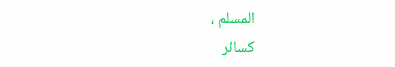المسلم ،
كسائر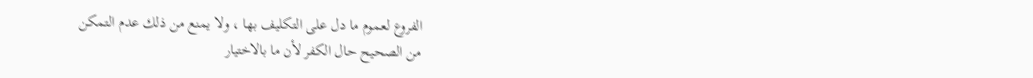الفروع لعموم ما دل على التكليف بها ، ولا يمنع من ذلك عدم التمكن
من الصحيح حال الكفر لأن ما بالاختيار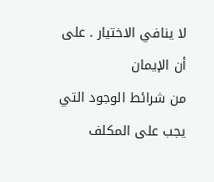لا ينافي الاختيار . على أن الإيمان
من شرائط الوجود التي يجب على المكلف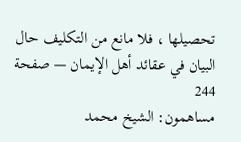تحصيلها ، فلا مانع من التكليف حال
البيان في عقائد أهل الإيمان — صفحة 244
مساهمون: الشيخ محمد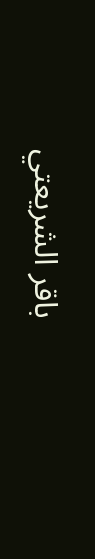باقر الشريعتي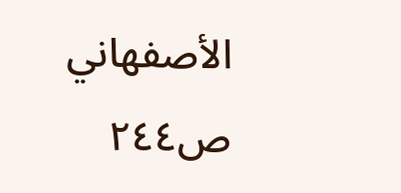الأصفهاني
ص٢٤٤